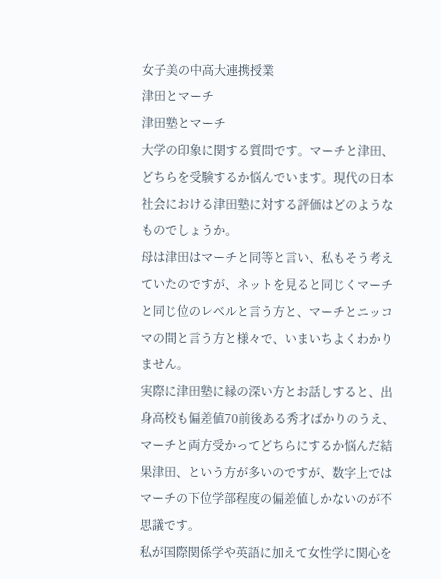女子美の中高大連携授業
津田とマーチ
津田塾とマーチ
大学の印象に関する質問です。マーチと津田、どちらを受験するか悩んでいます。現代の日本社会における津田塾に対する評価はどのようなものでしょうか。
母は津田はマーチと同等と言い、私もそう考えていたのですが、ネットを見ると同じくマーチと同じ位のレベルと言う方と、マーチとニッコマの間と言う方と様々で、いまいちよくわかりません。
実際に津田塾に縁の深い方とお話しすると、出身高校も偏差値70前後ある秀才ばかりのうえ、マーチと両方受かってどちらにするか悩んだ結果津田、という方が多いのですが、数字上ではマーチの下位学部程度の偏差値しかないのが不思議です。
私が国際関係学や英語に加えて女性学に関心を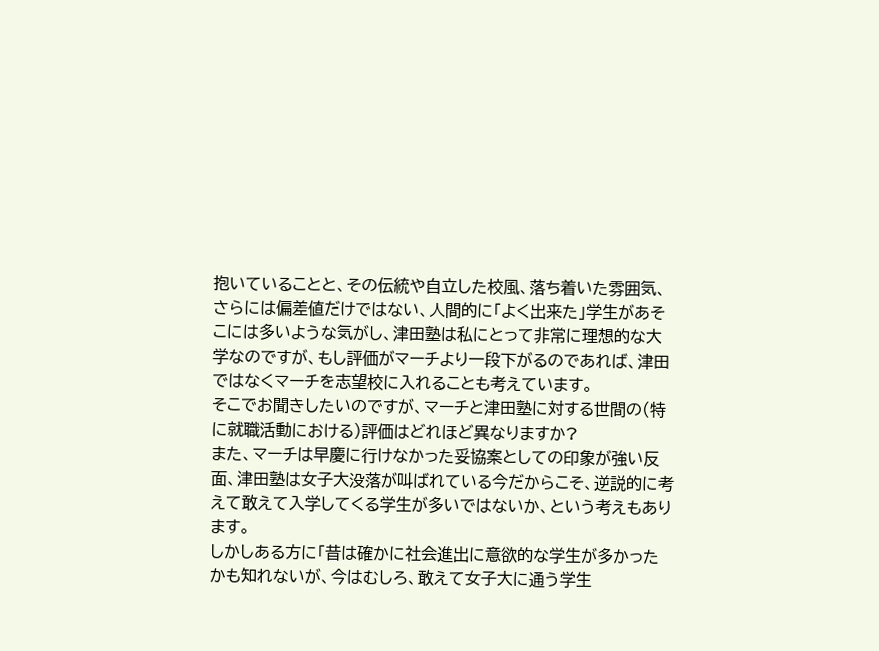抱いていることと、その伝統や自立した校風、落ち着いた雰囲気、さらには偏差値だけではない、人間的に「よく出来た」学生があそこには多いような気がし、津田塾は私にとって非常に理想的な大学なのですが、もし評価がマーチより一段下がるのであれば、津田ではなくマーチを志望校に入れることも考えています。
そこでお聞きしたいのですが、マーチと津田塾に対する世間の(特に就職活動における)評価はどれほど異なりますか?
また、マーチは早慶に行けなかった妥協案としての印象が強い反面、津田塾は女子大没落が叫ばれている今だからこそ、逆説的に考えて敢えて入学してくる学生が多いではないか、という考えもあります。
しかしある方に「昔は確かに社会進出に意欲的な学生が多かったかも知れないが、今はむしろ、敢えて女子大に通う学生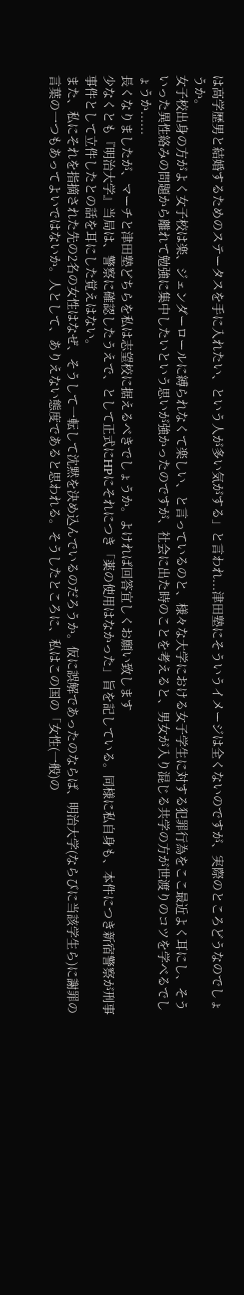は高学歴男と結婚するためのステータスを手に入れたい、という人が多い気がする」と言われ...津田塾にそういうイメージは全くないのですが、実際のところどうなのでしょうか。
女子校出身の方がよく女子校は楽、ジェンダーロールに縛られなくて楽しい、と言っているのと、様々な大学における女子学生に対する犯罪行為をここ最近よく耳にし、そういった異性絡みの問題から離れて勉強に集中したいという思いが強かったのですが、社会に出た時のことを考えると、男女が入り混じる共学の方が世渡りのコツを学べるでしょうか......
長くなりましたが、マーチと津田塾どちらを私は志望校に据えるべきでしょうか。よければ回答宜しくお願い致します
少なくとも『明治大学』当局は、警察に確認したうえで、として正式にHPにそれにつき「薬の使用はなかった」旨を記している。同様に私自身も、本件につき新宿警察が刑事事件として立件したとの話を耳にした覚えはない。
また、私にそれを指摘された先の2名の女性はなぜ、そうして一転して沈黙を決め込んでいるのだろうか。仮に誤解であったのならば、明治大学(ならびに当該学生ら)に謝罪の言葉の一つもあってよいではないか。人として、ありえない態度であると思われる。そうしたところに、私はこの国の「女性(一般)の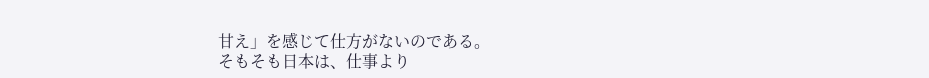甘え」を感じて仕方がないのである。
そもそも日本は、仕事より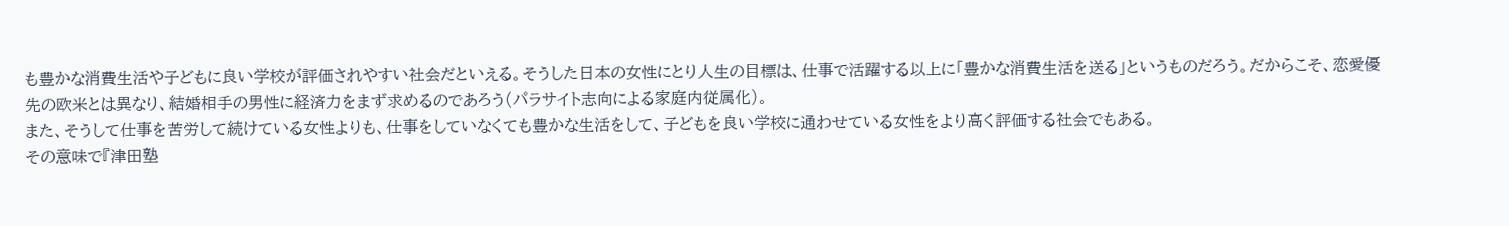も豊かな消費生活や子どもに良い学校が評価されやすい社会だといえる。そうした日本の女性にとり人生の目標は、仕事で活躍する以上に「豊かな消費生活を送る」というものだろう。だからこそ、恋愛優先の欧米とは異なり、結婚相手の男性に経済力をまず求めるのであろう(パラサイト志向による家庭内従属化)。
また、そうして仕事を苦労して続けている女性よりも、仕事をしていなくても豊かな生活をして、子どもを良い学校に通わせている女性をより高く評価する社会でもある。
その意味で『津田塾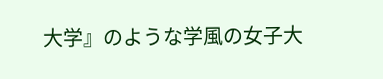大学』のような学風の女子大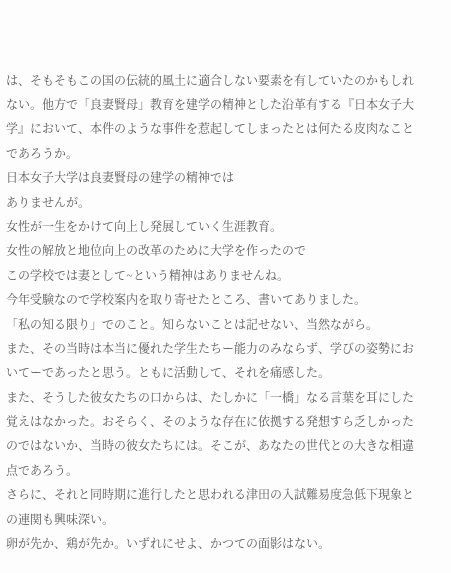は、そもそもこの国の伝統的風土に適合しない要素を有していたのかもしれない。他方で「良妻賢母」教育を建学の精神とした沿革有する『日本女子大学』において、本件のような事件を惹起してしまったとは何たる皮肉なことであろうか。
日本女子大学は良妻賢母の建学の精神では
ありませんが。
女性が一生をかけて向上し発展していく生涯教育。
女性の解放と地位向上の改革のために大学を作ったので
この学校では妻として~という精神はありませんね。
今年受験なので学校案内を取り寄せたところ、書いてありました。
「私の知る限り」でのこと。知らないことは記せない、当然ながら。
また、その当時は本当に優れた学生たちー能力のみならず、学びの姿勢においてーであったと思う。ともに活動して、それを痛感した。
また、そうした彼女たちの口からは、たしかに「一橋」なる言葉を耳にした覚えはなかった。おそらく、そのような存在に依拠する発想すら乏しかったのではないか、当時の彼女たちには。そこが、あなたの世代との大きな相違点であろう。
さらに、それと同時期に進行したと思われる津田の入試難易度急低下現象との連関も興味深い。
卵が先か、鶏が先か。いずれにせよ、かつての面影はない。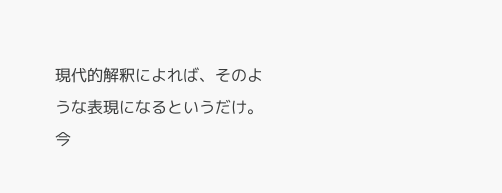現代的解釈によれば、そのような表現になるというだけ。今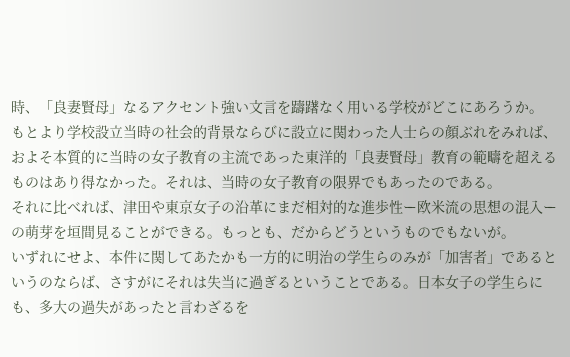時、「良妻賢母」なるアクセント強い文言を躊躇なく用いる学校がどこにあろうか。
もとより学校設立当時の社会的背景ならびに設立に関わった人士らの顔ぶれをみれば、およそ本質的に当時の女子教育の主流であった東洋的「良妻賢母」教育の範疇を超えるものはあり得なかった。それは、当時の女子教育の限界でもあったのである。
それに比べれば、津田や東京女子の沿革にまだ相対的な進歩性ー欧米流の思想の混入ーの萌芽を垣間見ることができる。もっとも、だからどうというものでもないが。
いずれにせよ、本件に関してあたかも一方的に明治の学生らのみが「加害者」であるというのならば、さすがにそれは失当に過ぎるということである。日本女子の学生らにも、多大の過失があったと言わざるを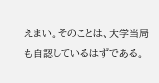えまい。そのことは、大学当局も自認しているはずである。